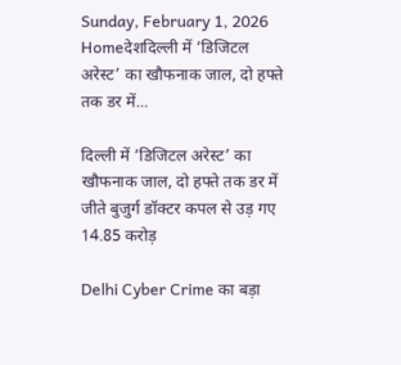Sunday, February 1, 2026
Homeदेशदिल्ली में ‘डिजिटल अरेस्ट’ का खौफनाक जाल, दो हफ्ते तक डर में...

दिल्ली में ‘डिजिटल अरेस्ट’ का खौफनाक जाल, दो हफ्ते तक डर में जीते बुजुर्ग डॉक्टर कपल से उड़ गए 14.85 करोड़

Delhi Cyber Crime का बड़ा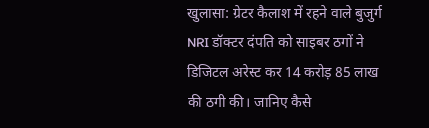खुलासा: ग्रेटर कैलाश में रहने वाले बुजुर्ग NRI डॉक्टर दंपति को साइबर ठगों ने डिजिटल अरेस्ट कर 14 करोड़ 85 लाख की ठगी की। जानिए कैसे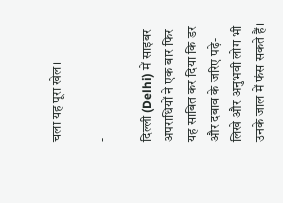चला यह पूरा खेल।

-

दिल्ली (Delhi) में साइबर अपराधियों ने एक बार फिर यह साबित कर दिया कि डर और दबाव के जरिए पढ़े-लिखे और अनुभवी लोग भी उनके जाल में फंस सकते हैं।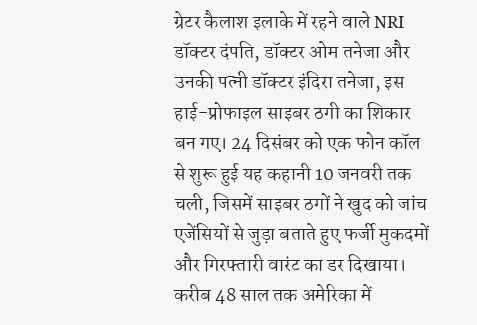ग्रेटर कैलाश इलाके में रहने वाले NRI डॉक्टर दंपति, डॉक्टर ओम तनेजा और उनकी पत्नी डॉक्टर इंदिरा तनेजा, इस हाई-प्रोफाइल साइबर ठगी का शिकार बन गए। 24 दिसंबर को एक फोन कॉल से शुरू हुई यह कहानी 10 जनवरी तक चली, जिसमें साइबर ठगों ने खुद को जांच एजेंसियों से जुड़ा बताते हुए फर्जी मुकदमों और गिरफ्तारी वारंट का डर दिखाया। करीब 48 साल तक अमेरिका में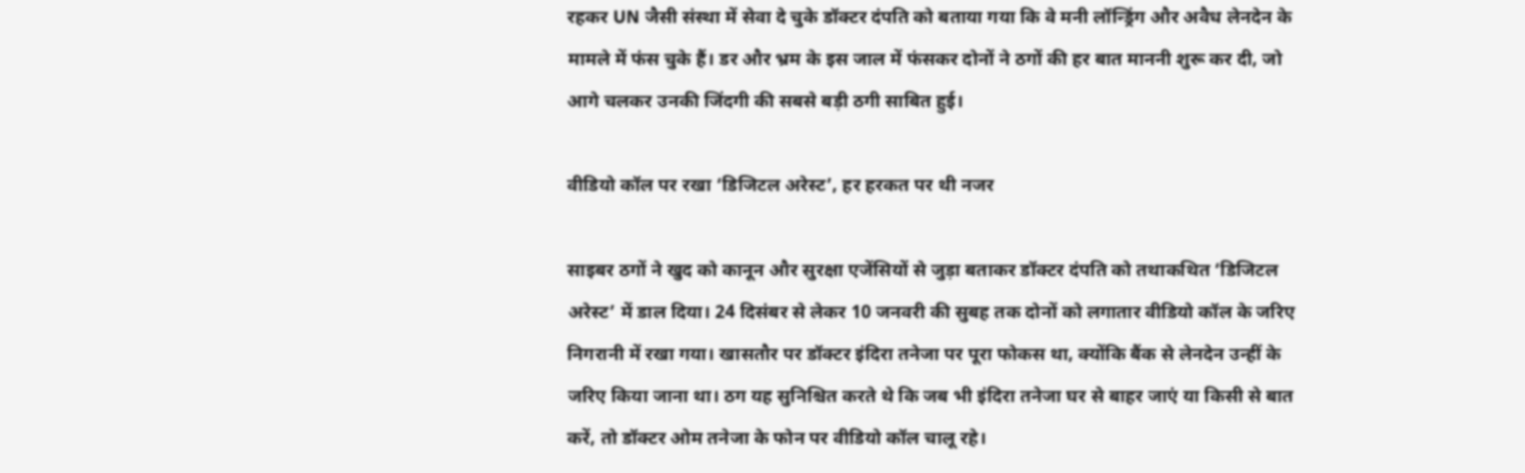रहकर UN जैसी संस्था में सेवा दे चुके डॉक्टर दंपति को बताया गया कि वे मनी लॉन्ड्रिंग और अवैध लेनदेन के मामले में फंस चुके हैं। डर और भ्रम के इस जाल में फंसकर दोनों ने ठगों की हर बात माननी शुरू कर दी, जो आगे चलकर उनकी जिंदगी की सबसे बड़ी ठगी साबित हुई।

वीडियो कॉल पर रखा ‘डिजिटल अरेस्ट’, हर हरकत पर थी नजर

साइबर ठगों ने खुद को कानून और सुरक्षा एजेंसियों से जुड़ा बताकर डॉक्टर दंपति को तथाकथित ‘डिजिटल अरेस्ट’ में डाल दिया। 24 दिसंबर से लेकर 10 जनवरी की सुबह तक दोनों को लगातार वीडियो कॉल के जरिए निगरानी में रखा गया। खासतौर पर डॉक्टर इंदिरा तनेजा पर पूरा फोकस था, क्योंकि बैंक से लेनदेन उन्हीं के जरिए किया जाना था। ठग यह सुनिश्चित करते थे कि जब भी इंदिरा तनेजा घर से बाहर जाएं या किसी से बात करें, तो डॉक्टर ओम तनेजा के फोन पर वीडियो कॉल चालू रहे।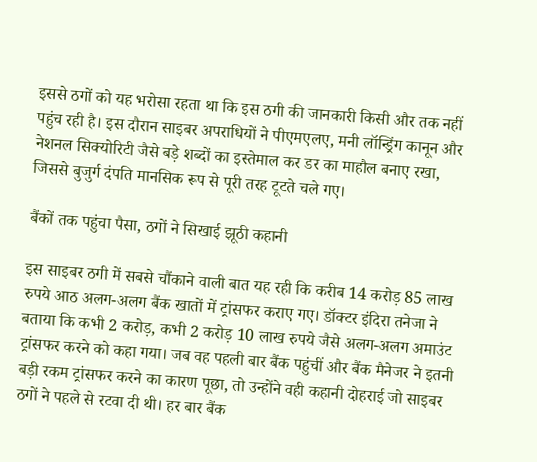इससे ठगों को यह भरोसा रहता था कि इस ठगी की जानकारी किसी और तक नहीं पहुंच रही है। इस दौरान साइबर अपराधियों ने पीएमएलए, मनी लॉन्ड्रिंग कानून और नेशनल सिक्योरिटी जैसे बड़े शब्दों का इस्तेमाल कर डर का माहौल बनाए रखा, जिससे बुजुर्ग दंपति मानसिक रूप से पूरी तरह टूटते चले गए।

बैंकों तक पहुंचा पैसा, ठगों ने सिखाई झूठी कहानी

इस साइबर ठगी में सबसे चौंकाने वाली बात यह रही कि करीब 14 करोड़ 85 लाख रुपये आठ अलग-अलग बैंक खातों में ट्रांसफर कराए गए। डॉक्टर इंदिरा तनेजा ने बताया कि कभी 2 करोड़, कभी 2 करोड़ 10 लाख रुपये जैसे अलग-अलग अमाउंट ट्रांसफर करने को कहा गया। जब वह पहली बार बैंक पहुंचीं और बैंक मैनेजर ने इतनी बड़ी रकम ट्रांसफर करने का कारण पूछा, तो उन्होंने वही कहानी दोहराई जो साइबर ठगों ने पहले से रटवा दी थी। हर बार बैंक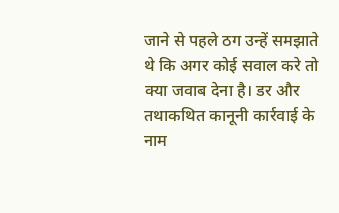जाने से पहले ठग उन्हें समझाते थे कि अगर कोई सवाल करे तो क्या जवाब देना है। डर और तथाकथित कानूनी कार्रवाई के नाम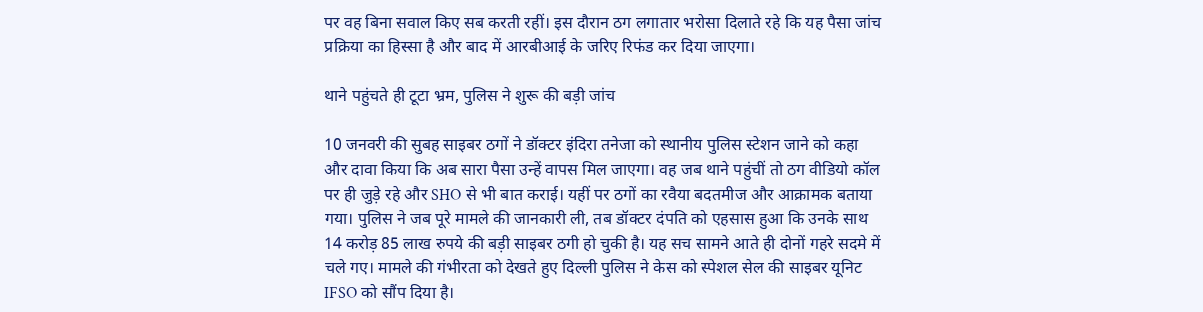पर वह बिना सवाल किए सब करती रहीं। इस दौरान ठग लगातार भरोसा दिलाते रहे कि यह पैसा जांच प्रक्रिया का हिस्सा है और बाद में आरबीआई के जरिए रिफंड कर दिया जाएगा।

थाने पहुंचते ही टूटा भ्रम, पुलिस ने शुरू की बड़ी जांच

10 जनवरी की सुबह साइबर ठगों ने डॉक्टर इंदिरा तनेजा को स्थानीय पुलिस स्टेशन जाने को कहा और दावा किया कि अब सारा पैसा उन्हें वापस मिल जाएगा। वह जब थाने पहुंचीं तो ठग वीडियो कॉल पर ही जुड़े रहे और SHO से भी बात कराई। यहीं पर ठगों का रवैया बदतमीज और आक्रामक बताया गया। पुलिस ने जब पूरे मामले की जानकारी ली, तब डॉक्टर दंपति को एहसास हुआ कि उनके साथ 14 करोड़ 85 लाख रुपये की बड़ी साइबर ठगी हो चुकी है। यह सच सामने आते ही दोनों गहरे सदमे में चले गए। मामले की गंभीरता को देखते हुए दिल्ली पुलिस ने केस को स्पेशल सेल की साइबर यूनिट IFSO को सौंप दिया है।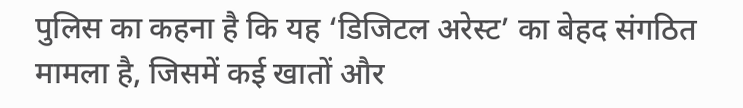पुलिस का कहना है कि यह ‘डिजिटल अरेस्ट’ का बेहद संगठित मामला है, जिसमें कई खातों और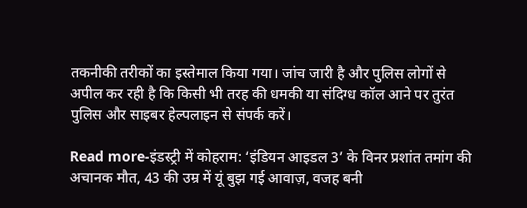तकनीकी तरीकों का इस्तेमाल किया गया। जांच जारी है और पुलिस लोगों से अपील कर रही है कि किसी भी तरह की धमकी या संदिग्ध कॉल आने पर तुरंत पुलिस और साइबर हेल्पलाइन से संपर्क करें।

Read more-इंडस्ट्री में कोहराम: ‘इंडियन आइडल 3’ के विनर प्रशांत तमांग की अचानक मौत, 43 की उम्र में यूं बुझ गई आवाज़, वजह बनी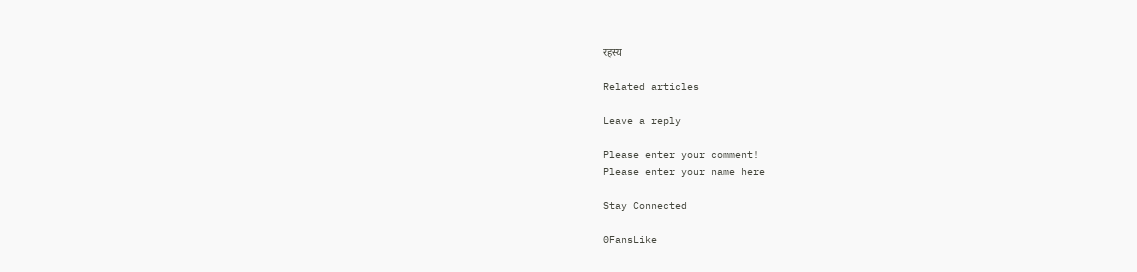रहस्य

Related articles

Leave a reply

Please enter your comment!
Please enter your name here

Stay Connected

0FansLike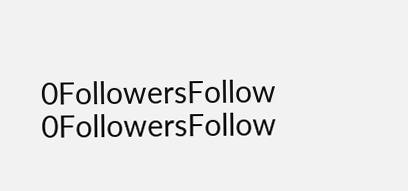0FollowersFollow
0FollowersFollow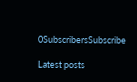0SubscribersSubscribe

Latest posts